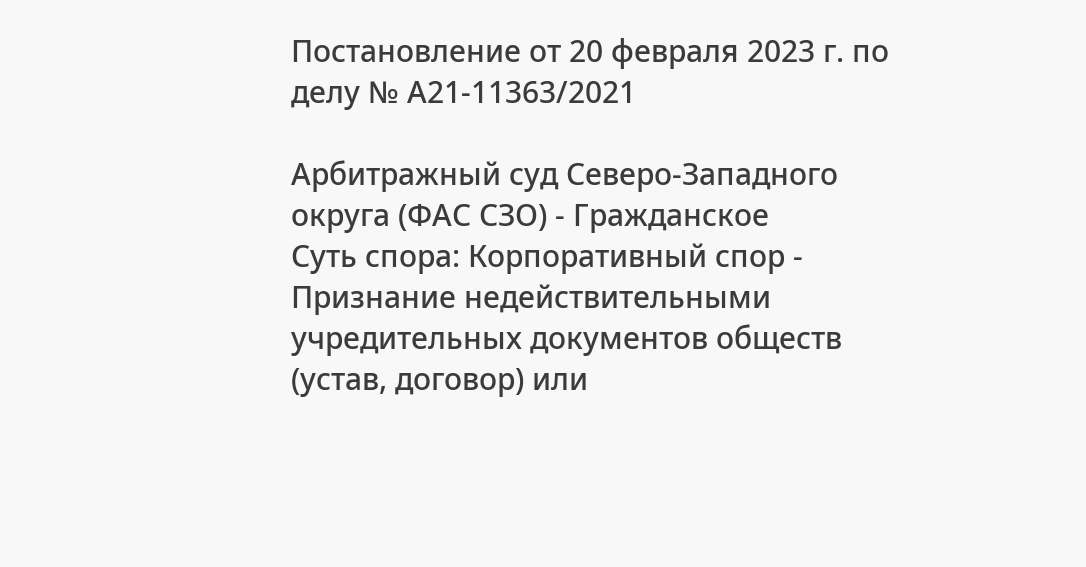Постановление от 20 февраля 2023 г. по делу № А21-11363/2021

Арбитражный суд Северо-Западного округа (ФАС СЗО) - Гражданское
Суть спора: Корпоративный спор - Признание недействительными учредительных документов обществ (устав, договор) или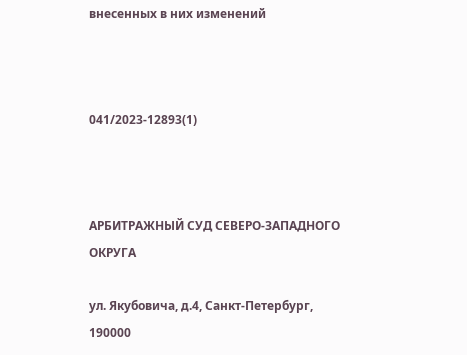внесенных в них изменений



041/2023-12893(1)



АРБИТРАЖНЫЙ СУД СЕВЕРО-ЗАПАДНОГО ОКРУГА

ул. Якубовича, д.4, Санкт-Петербург, 190000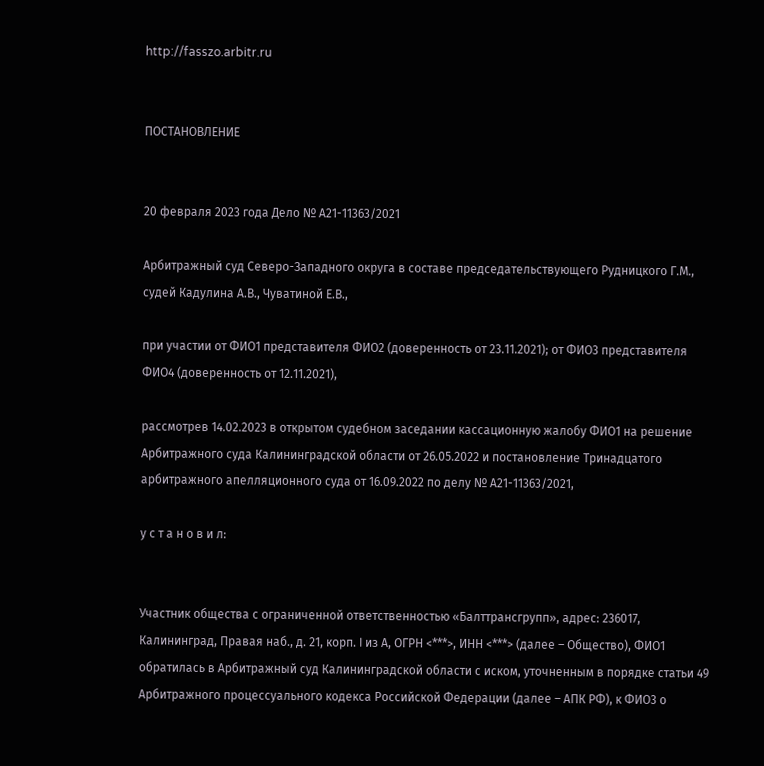http://fasszo.arbitr.ru


ПОСТАНОВЛЕНИЕ


20 февраля 2023 года Дело № А21-11363/2021

Арбитражный суд Северо-Западного округа в составе председательствующего Рудницкого Г.М., судей Кадулина А.В., Чуватиной Е.В.,

при участии от ФИО1 представителя ФИО2 (доверенность от 23.11.2021); от ФИО3 представителя ФИО4 (доверенность от 12.11.2021),

рассмотрев 14.02.2023 в открытом судебном заседании кассационную жалобу ФИО1 на решение Арбитражного суда Калининградской области от 26.05.2022 и постановление Тринадцатого арбитражного апелляционного суда от 16.09.2022 по делу № А21-11363/2021,

у с т а н о в и л:


Участник общества с ограниченной ответственностью «Балттрансгрупп», адрес: 236017, Калининград, Правая наб., д. 21, корп. I из А, ОГРН <***>, ИНН <***> (далее – Общество), ФИО1 обратилась в Арбитражный суд Калининградской области с иском, уточненным в порядке статьи 49 Арбитражного процессуального кодекса Российской Федерации (далее – АПК РФ), к ФИО3 о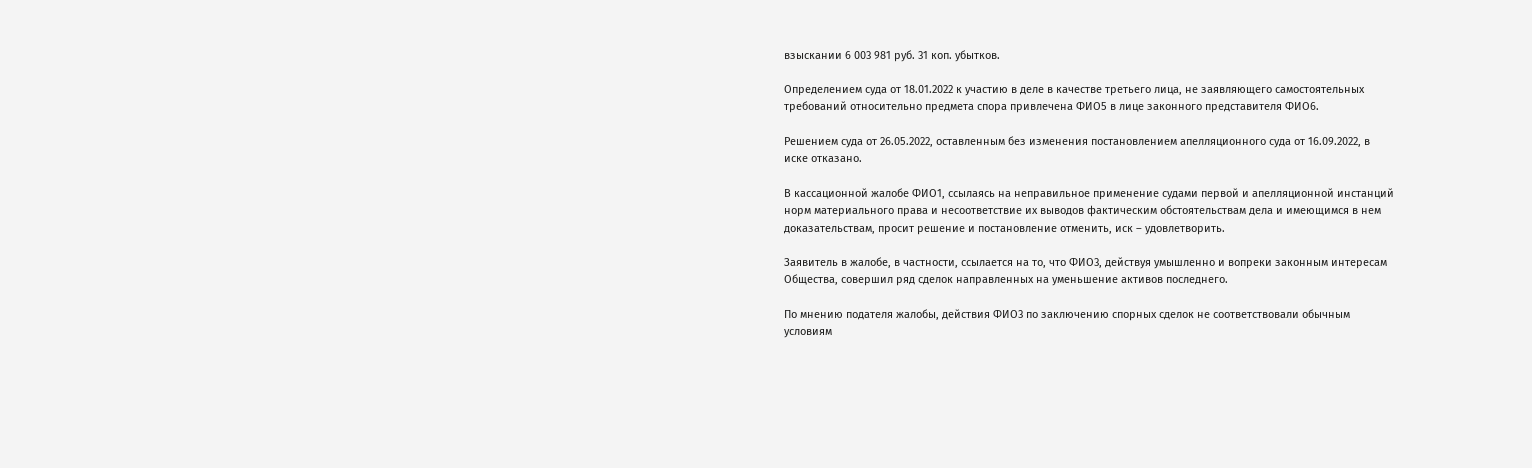взыскании 6 003 981 руб. 31 коп. убытков.

Определением суда от 18.01.2022 к участию в деле в качестве третьего лица, не заявляющего самостоятельных требований относительно предмета спора привлечена ФИО5 в лице законного представителя ФИО6.

Решением суда от 26.05.2022, оставленным без изменения постановлением апелляционного суда от 16.09.2022, в иске отказано.

В кассационной жалобе ФИО1, ссылаясь на неправильное применение судами первой и апелляционной инстанций норм материального права и несоответствие их выводов фактическим обстоятельствам дела и имеющимся в нем доказательствам, просит решение и постановление отменить, иск – удовлетворить.

Заявитель в жалобе, в частности, ссылается на то, что ФИО3, действуя умышленно и вопреки законным интересам Общества, совершил ряд сделок направленных на уменьшение активов последнего.

По мнению подателя жалобы, действия ФИО3 по заключению спорных сделок не соответствовали обычным условиям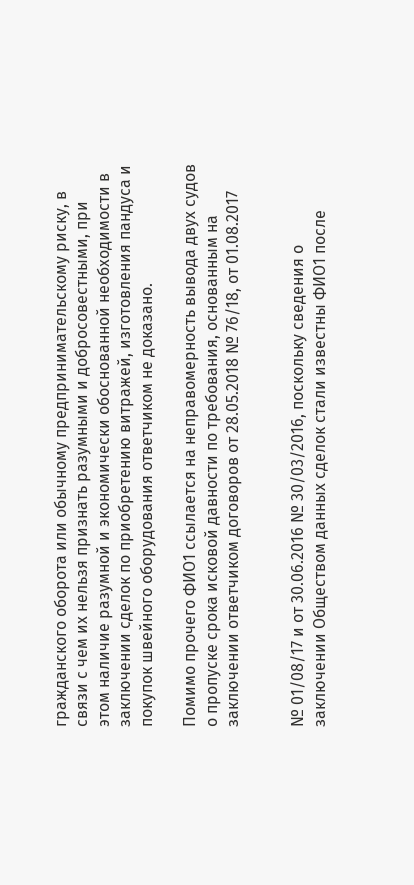гражданского оборота или обычному предпринимательскому риску, в связи с чем их нельзя признать разумными и добросовестными, при этом наличие разумной и экономически обоснованной необходимости в заключении сделок по приобретению витражей, изготовления пандуса и покупок швейного оборудования ответчиком не доказано.

Помимо прочего ФИО1 ссылается на неправомерность вывода двух судов о пропуске срока исковой давности по требования, основанным на заключении ответчиком договоров от 28.05.2018 № 76/18, от 01.08.2017


№ 01/08/17 и от 30.06.2016 № 30/03/2016, поскольку сведения о заключении Обществом данных сделок стали известны ФИО1 после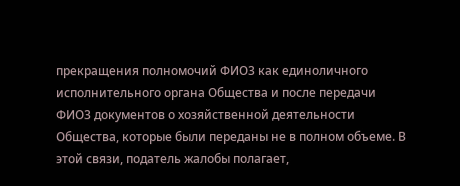прекращения полномочий ФИО3 как единоличного исполнительного органа Общества и после передачи ФИО3 документов о хозяйственной деятельности Общества, которые были переданы не в полном объеме. В этой связи, податель жалобы полагает,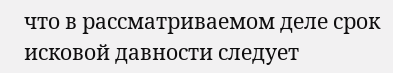что в рассматриваемом деле срок исковой давности следует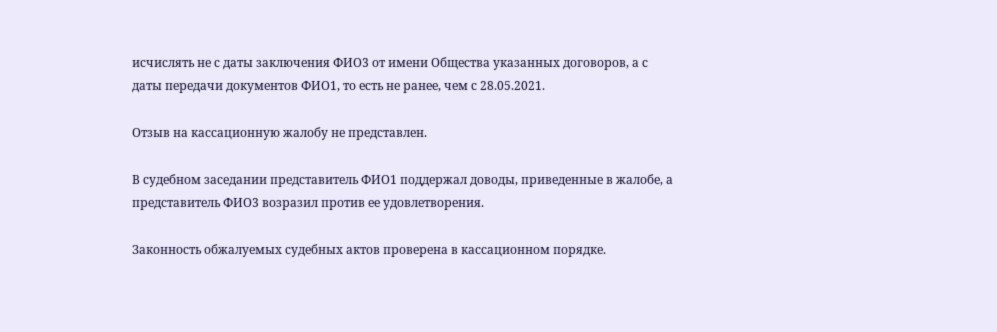исчислять не с даты заключения ФИО3 от имени Общества указанных договоров, а с даты передачи документов ФИО1, то есть не ранее, чем с 28.05.2021.

Отзыв на кассационную жалобу не представлен.

В судебном заседании представитель ФИО1 поддержал доводы, приведенные в жалобе, а представитель ФИО3 возразил против ее удовлетворения.

Законность обжалуемых судебных актов проверена в кассационном порядке.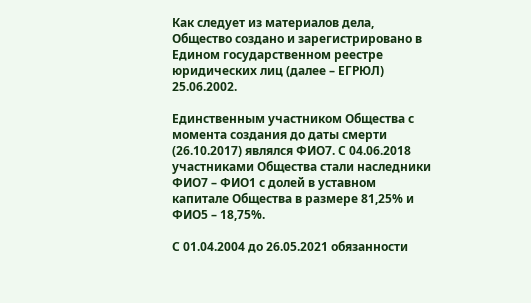Как следует из материалов дела, Общество создано и зарегистрировано в Едином государственном реестре юридических лиц (далее – ЕГРЮЛ) 25.06.2002.

Единственным участником Общества с момента создания до даты смерти (26.10.2017) являлся ФИО7. С 04.06.2018 участниками Общества стали наследники ФИО7 – ФИО1 с долей в уставном капитале Общества в размере 81,25% и ФИО5 – 18,75%.

С 01.04.2004 до 26.05.2021 обязанности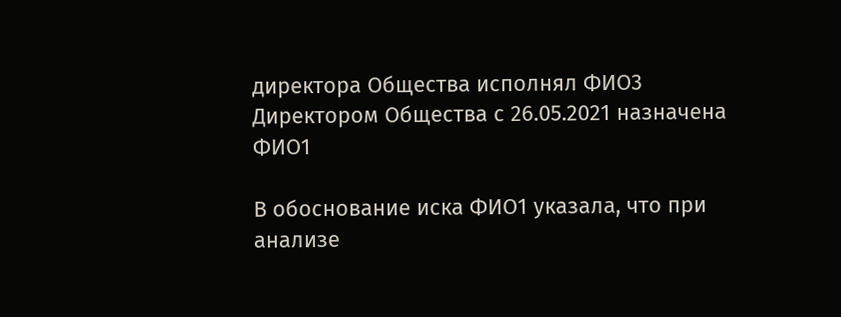директора Общества исполнял ФИО3 Директором Общества с 26.05.2021 назначена ФИО1

В обоснование иска ФИО1 указала, что при анализе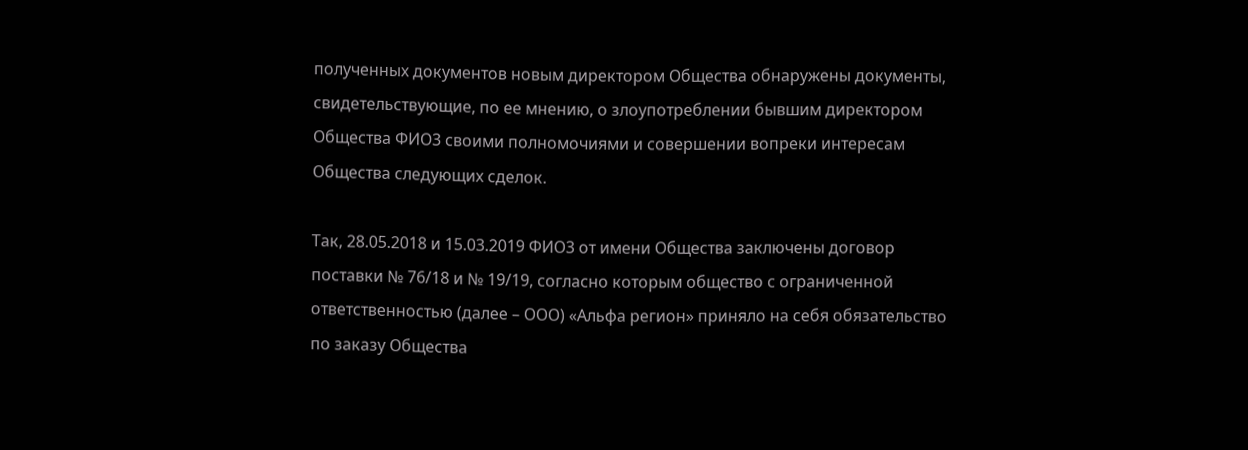полученных документов новым директором Общества обнаружены документы, свидетельствующие, по ее мнению, о злоупотреблении бывшим директором Общества ФИО3 своими полномочиями и совершении вопреки интересам Общества следующих сделок.

Так, 28.05.2018 и 15.03.2019 ФИО3 от имени Общества заключены договор поставки № 76/18 и № 19/19, согласно которым общество с ограниченной ответственностью (далее – ООО) «Альфа регион» приняло на себя обязательство по заказу Общества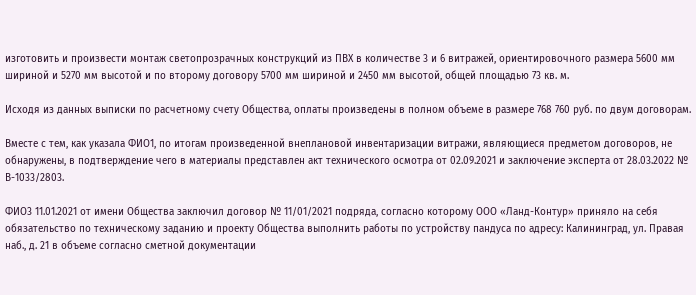изготовить и произвести монтаж светопрозрачных конструкций из ПВХ в количестве 3 и 6 витражей, ориентировочного размера 5600 мм шириной и 5270 мм высотой и по второму договору 5700 мм шириной и 2450 мм высотой, общей площадью 73 кв. м.

Исходя из данных выписки по расчетному счету Общества, оплаты произведены в полном объеме в размере 768 760 руб. по двум договорам.

Вместе с тем, как указала ФИО1, по итогам произведенной внеплановой инвентаризации витражи, являющиеся предметом договоров, не обнаружены, в подтверждение чего в материалы представлен акт технического осмотра от 02.09.2021 и заключение эксперта от 28.03.2022 № В-1033/2803.

ФИО3 11.01.2021 от имени Общества заключил договор № 11/01/2021 подряда, согласно которому ООО «Ланд-Контур» приняло на себя обязательство по техническому заданию и проекту Общества выполнить работы по устройству пандуса по адресу: Калининград, ул. Правая наб., д. 21 в объеме согласно сметной документации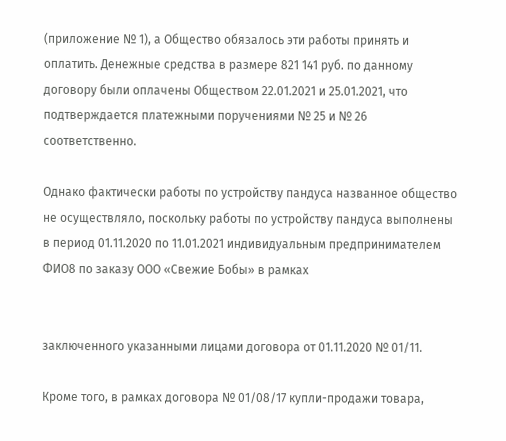(приложение № 1), а Общество обязалось эти работы принять и оплатить. Денежные средства в размере 821 141 руб. по данному договору были оплачены Обществом 22.01.2021 и 25.01.2021, что подтверждается платежными поручениями № 25 и № 26 соответственно.

Однако фактически работы по устройству пандуса названное общество не осуществляло, поскольку работы по устройству пандуса выполнены в период 01.11.2020 по 11.01.2021 индивидуальным предпринимателем ФИО8 по заказу ООО «Свежие Бобы» в рамках


заключенного указанными лицами договора от 01.11.2020 № 01/11.

Кроме того, в рамках договора № 01/08/17 купли-продажи товара,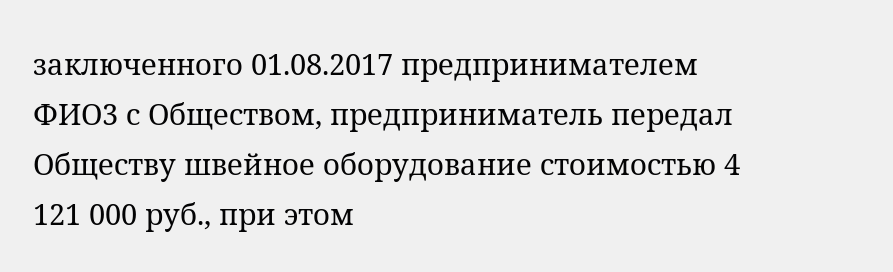заключенного 01.08.2017 предпринимателем ФИО3 с Обществом, предприниматель передал Обществу швейное оборудование стоимостью 4 121 000 руб., при этом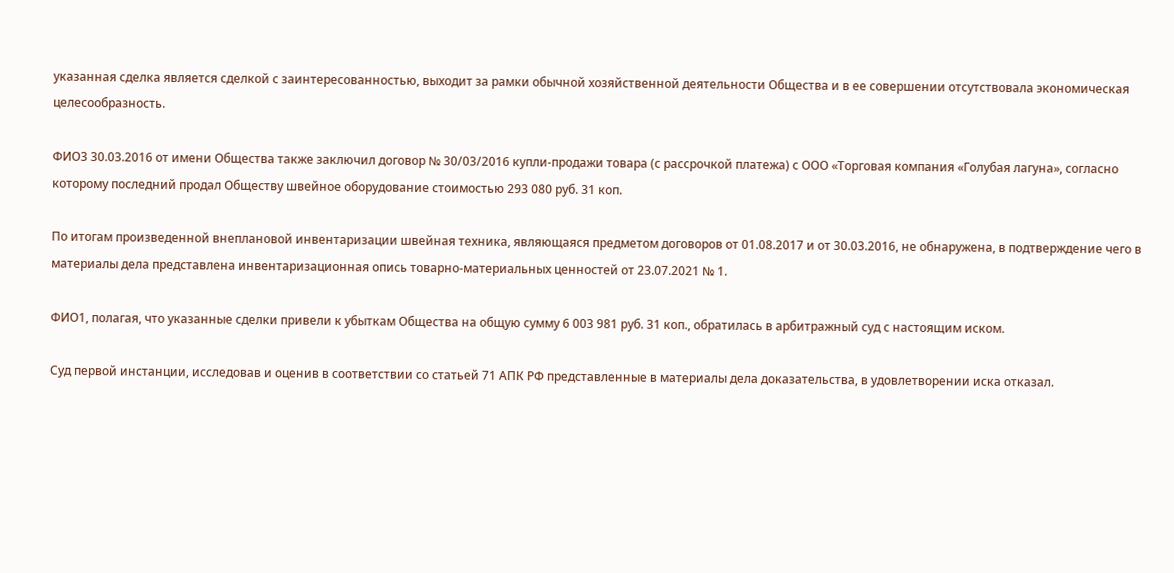указанная сделка является сделкой с заинтересованностью, выходит за рамки обычной хозяйственной деятельности Общества и в ее совершении отсутствовала экономическая целесообразность.

ФИО3 30.03.2016 от имени Общества также заключил договор № 30/03/2016 купли-продажи товара (с рассрочкой платежа) с ООО «Торговая компания «Голубая лагуна», согласно которому последний продал Обществу швейное оборудование стоимостью 293 080 руб. 31 коп.

По итогам произведенной внеплановой инвентаризации швейная техника, являющаяся предметом договоров от 01.08.2017 и от 30.03.2016, не обнаружена, в подтверждение чего в материалы дела представлена инвентаризационная опись товарно-материальных ценностей от 23.07.2021 № 1.

ФИО1, полагая, что указанные сделки привели к убыткам Общества на общую сумму 6 003 981 руб. 31 коп., обратилась в арбитражный суд с настоящим иском.

Суд первой инстанции, исследовав и оценив в соответствии со статьей 71 АПК РФ представленные в материалы дела доказательства, в удовлетворении иска отказал.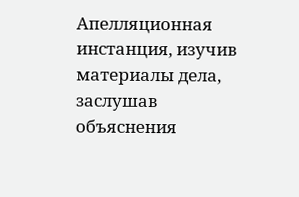Апелляционная инстанция, изучив материалы дела, заслушав объяснения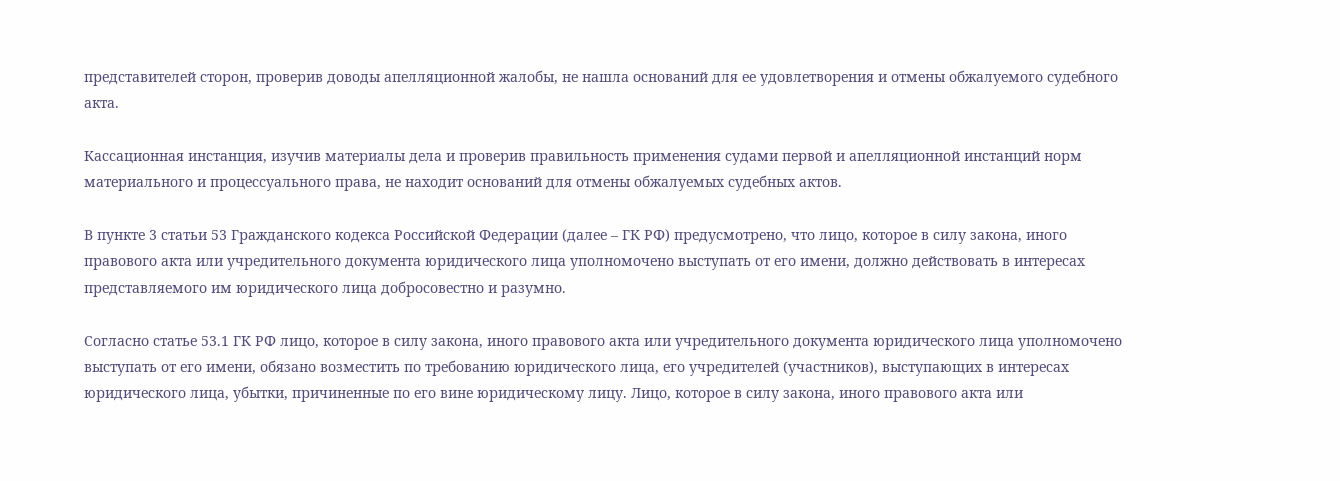представителей сторон, проверив доводы апелляционной жалобы, не нашла оснований для ее удовлетворения и отмены обжалуемого судебного акта.

Кассационная инстанция, изучив материалы дела и проверив правильность применения судами первой и апелляционной инстанций норм материального и процессуального права, не находит оснований для отмены обжалуемых судебных актов.

В пункте 3 статьи 53 Гражданского кодекса Российской Федерации (далее – ГК РФ) предусмотрено, что лицо, которое в силу закона, иного правового акта или учредительного документа юридического лица уполномочено выступать от его имени, должно действовать в интересах представляемого им юридического лица добросовестно и разумно.

Согласно статье 53.1 ГК РФ лицо, которое в силу закона, иного правового акта или учредительного документа юридического лица уполномочено выступать от его имени, обязано возместить по требованию юридического лица, его учредителей (участников), выступающих в интересах юридического лица, убытки, причиненные по его вине юридическому лицу. Лицо, которое в силу закона, иного правового акта или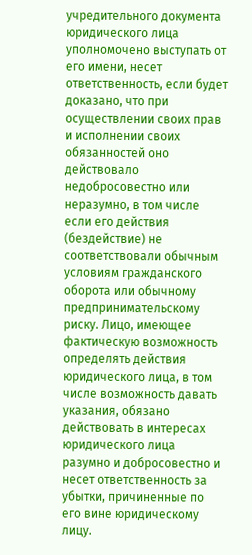учредительного документа юридического лица уполномочено выступать от его имени, несет ответственность, если будет доказано, что при осуществлении своих прав и исполнении своих обязанностей оно действовало недобросовестно или неразумно, в том числе если его действия (бездействие) не соответствовали обычным условиям гражданского оборота или обычному предпринимательскому риску. Лицо, имеющее фактическую возможность определять действия юридического лица, в том числе возможность давать указания, обязано действовать в интересах юридического лица разумно и добросовестно и несет ответственность за убытки, причиненные по его вине юридическому лицу.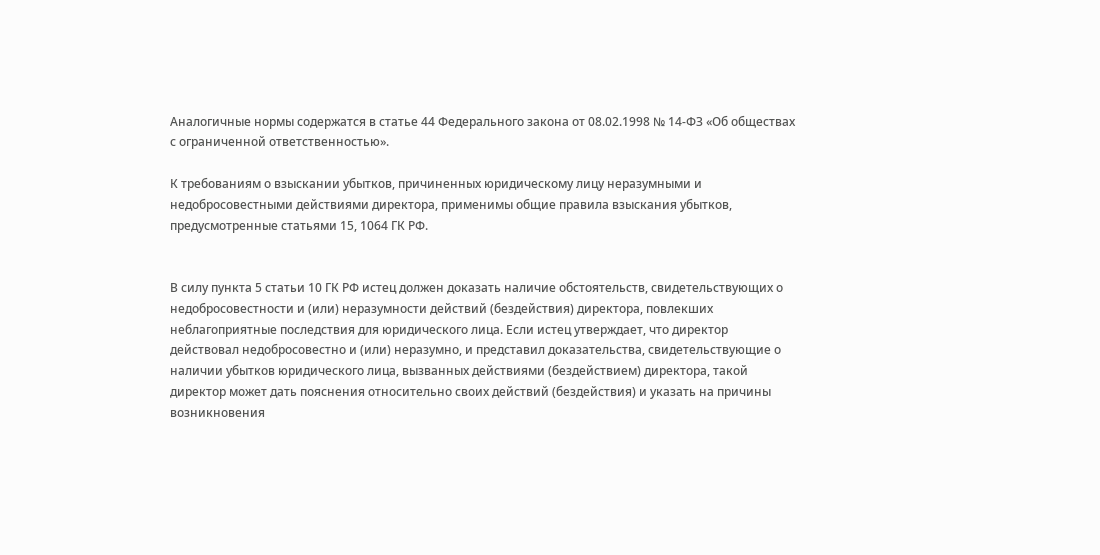Аналогичные нормы содержатся в статье 44 Федерального закона от 08.02.1998 № 14-ФЗ «Об обществах с ограниченной ответственностью».

К требованиям о взыскании убытков, причиненных юридическому лицу неразумными и недобросовестными действиями директора, применимы общие правила взыскания убытков, предусмотренные статьями 15, 1064 ГК РФ.


В силу пункта 5 статьи 10 ГК РФ истец должен доказать наличие обстоятельств, свидетельствующих о недобросовестности и (или) неразумности действий (бездействия) директора, повлекших неблагоприятные последствия для юридического лица. Если истец утверждает, что директор действовал недобросовестно и (или) неразумно, и представил доказательства, свидетельствующие о наличии убытков юридического лица, вызванных действиями (бездействием) директора, такой директор может дать пояснения относительно своих действий (бездействия) и указать на причины возникновения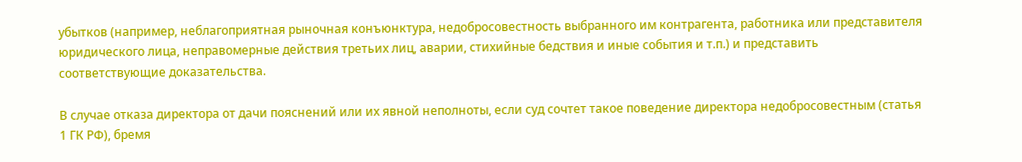убытков (например, неблагоприятная рыночная конъюнктура, недобросовестность выбранного им контрагента, работника или представителя юридического лица, неправомерные действия третьих лиц, аварии, стихийные бедствия и иные события и т.п.) и представить соответствующие доказательства.

В случае отказа директора от дачи пояснений или их явной неполноты, если суд сочтет такое поведение директора недобросовестным (статья 1 ГК РФ), бремя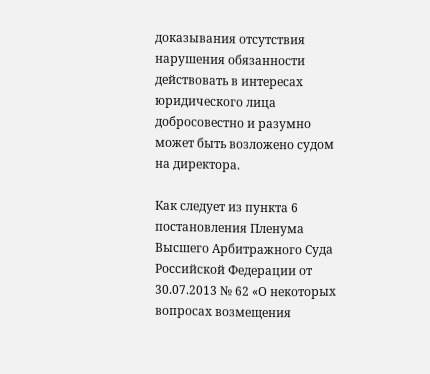доказывания отсутствия нарушения обязанности действовать в интересах юридического лица добросовестно и разумно может быть возложено судом на директора.

Как следует из пункта 6 постановления Пленума Высшего Арбитражного Суда Российской Федерации от 30.07.2013 № 62 «О некоторых вопросах возмещения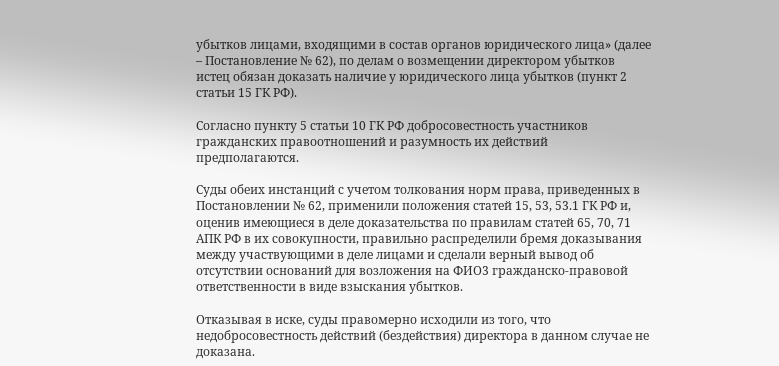убытков лицами, входящими в состав органов юридического лица» (далее – Постановление № 62), по делам о возмещении директором убытков истец обязан доказать наличие у юридического лица убытков (пункт 2 статьи 15 ГК РФ).

Согласно пункту 5 статьи 10 ГК РФ добросовестность участников гражданских правоотношений и разумность их действий предполагаются.

Суды обеих инстанций с учетом толкования норм права, приведенных в Постановлении № 62, применили положения статей 15, 53, 53.1 ГК РФ и, оценив имеющиеся в деле доказательства по правилам статей 65, 70, 71 АПК РФ в их совокупности, правильно распределили бремя доказывания между участвующими в деле лицами и сделали верный вывод об отсутствии оснований для возложения на ФИО3 гражданско-правовой ответственности в виде взыскания убытков.

Отказывая в иске, суды правомерно исходили из того, что недобросовестность действий (бездействия) директора в данном случае не доказана.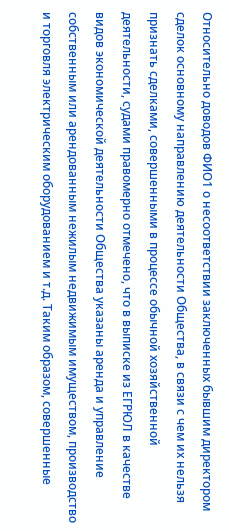Относительно доводов ФИО1 о несоответствии заключенных бывшим директором сделок основному направлению деятельности Общества, в связи с чем их нельзя признать сделками, совершенными в процессе обычной хозяйственной деятельности, судами правомерно отмечено, что в выписке из ЕГРЮЛ в качестве видов экономической деятельности Общества указаны аренда и управление собственным или арендованным нежилым недвижимым имуществом, производство и торговля электрическим оборудованием и т.д. Таким образом, совершенные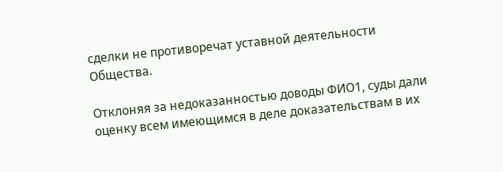сделки не противоречат уставной деятельности Общества.

Отклоняя за недоказанностью доводы ФИО1, суды дали оценку всем имеющимся в деле доказательствам в их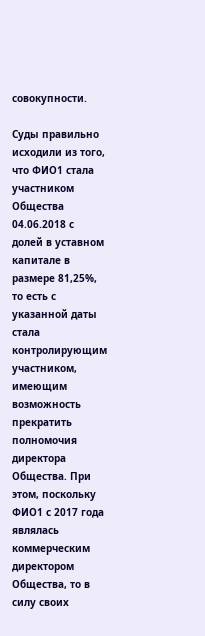совокупности.

Суды правильно исходили из того, что ФИО1 стала участником Общества 04.06.2018 с долей в уставном капитале в размере 81,25%, то есть с указанной даты стала контролирующим участником, имеющим возможность прекратить полномочия директора Общества. При этом, поскольку ФИО1 с 2017 года являлась коммерческим директором Общества, то в силу своих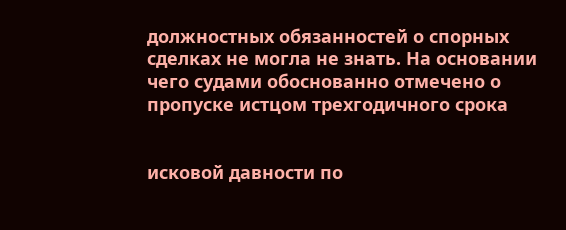должностных обязанностей о спорных сделках не могла не знать. На основании чего судами обоснованно отмечено о пропуске истцом трехгодичного срока


исковой давности по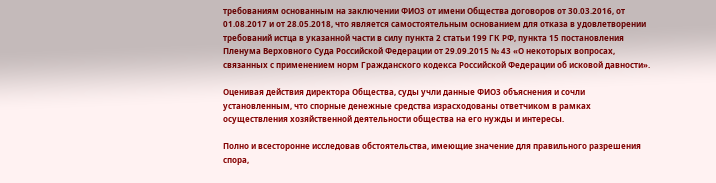требованиям основанным на заключении ФИО3 от имени Общества договоров от 30.03.2016, от 01.08.2017 и от 28.05.2018, что является самостоятельным основанием для отказа в удовлетворении требований истца в указанной части в силу пункта 2 статьи 199 ГК РФ, пункта 15 постановления Пленума Верховного Суда Российской Федерации от 29.09.2015 № 43 «О некоторых вопросах, связанных с применением норм Гражданского кодекса Российской Федерации об исковой давности».

Оценивая действия директора Общества, суды учли данные ФИО3 объяснения и сочли установленным, что спорные денежные средства израсходованы ответчиком в рамках осуществления хозяйственной деятельности общества на его нужды и интересы.

Полно и всесторонне исследовав обстоятельства, имеющие значение для правильного разрешения спора,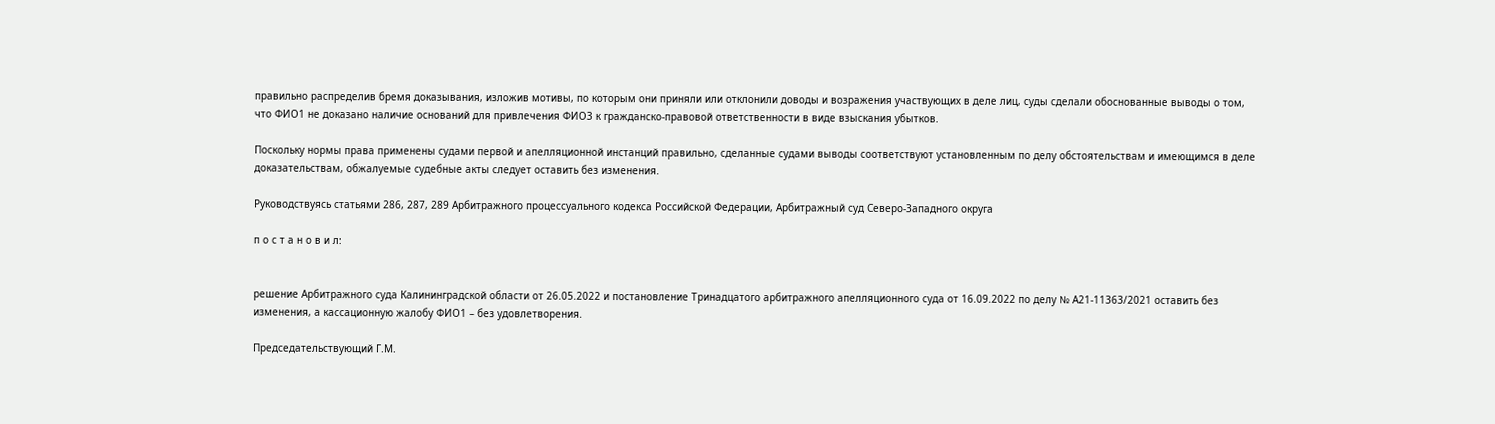правильно распределив бремя доказывания, изложив мотивы, по которым они приняли или отклонили доводы и возражения участвующих в деле лиц, суды сделали обоснованные выводы о том, что ФИО1 не доказано наличие оснований для привлечения ФИО3 к гражданско-правовой ответственности в виде взыскания убытков.

Поскольку нормы права применены судами первой и апелляционной инстанций правильно, сделанные судами выводы соответствуют установленным по делу обстоятельствам и имеющимся в деле доказательствам, обжалуемые судебные акты следует оставить без изменения.

Руководствуясь статьями 286, 287, 289 Арбитражного процессуального кодекса Российской Федерации, Арбитражный суд Северо-Западного округа

п о с т а н о в и л:


решение Арбитражного суда Калининградской области от 26.05.2022 и постановление Тринадцатого арбитражного апелляционного суда от 16.09.2022 по делу № А21-11363/2021 оставить без изменения, а кассационную жалобу ФИО1 – без удовлетворения.

Председательствующий Г.М.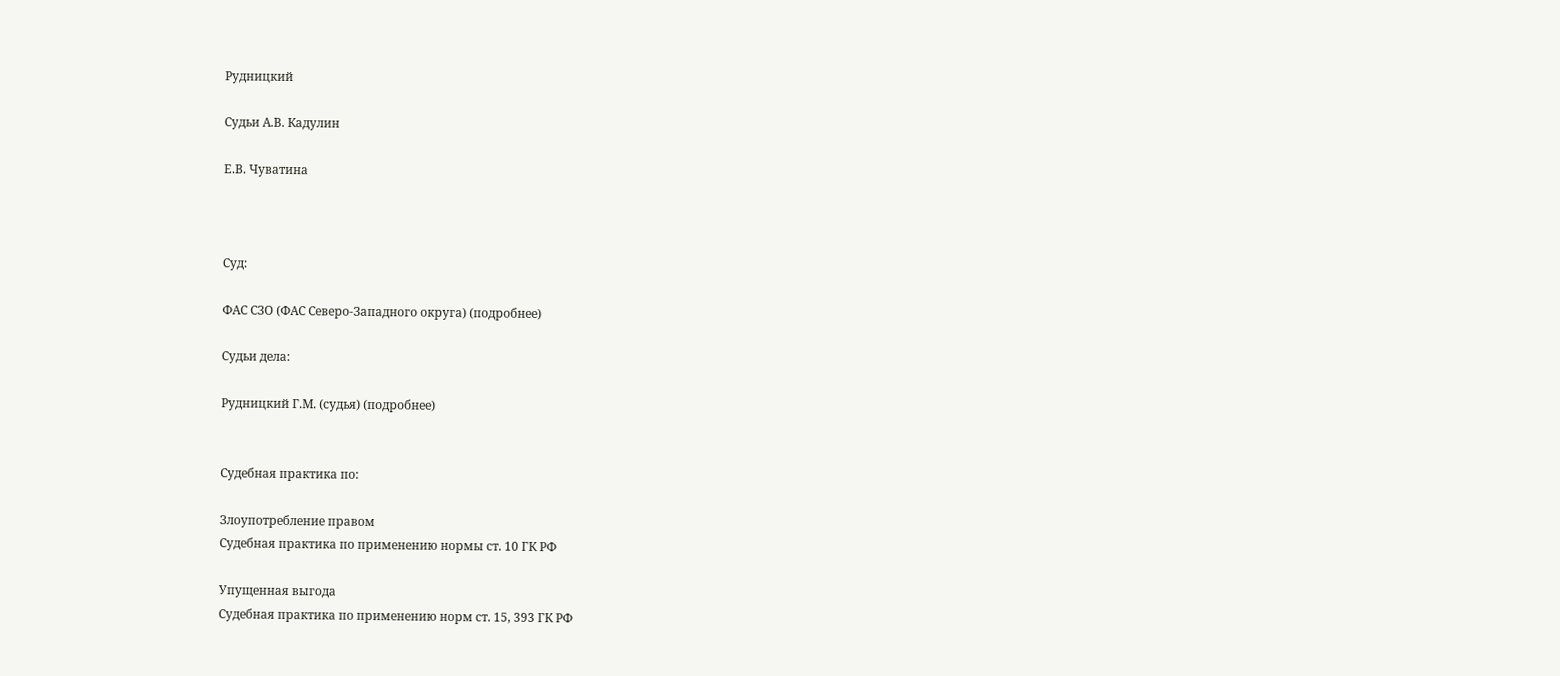Рудницкий

Судьи А.В. Кадулин

Е.В. Чуватина



Суд:

ФАС СЗО (ФАС Северо-Западного округа) (подробнее)

Судьи дела:

Рудницкий Г.М. (судья) (подробнее)


Судебная практика по:

Злоупотребление правом
Судебная практика по применению нормы ст. 10 ГК РФ

Упущенная выгода
Судебная практика по применению норм ст. 15, 393 ГК РФ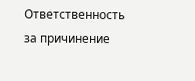Ответственность за причинение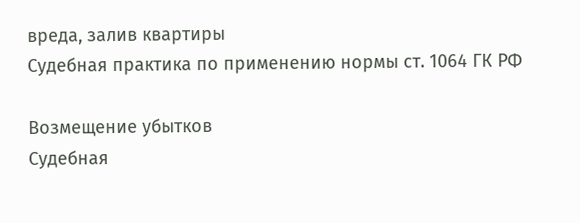вреда, залив квартиры
Судебная практика по применению нормы ст. 1064 ГК РФ

Возмещение убытков
Судебная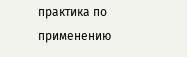практика по применению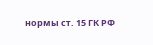нормы ст. 15 ГК РФ